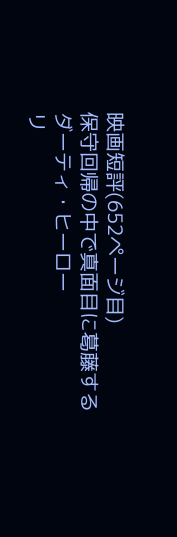映画短評(652ページ目)
保守回帰の中で真面目に葛藤するダーティ・ヒーロー
リ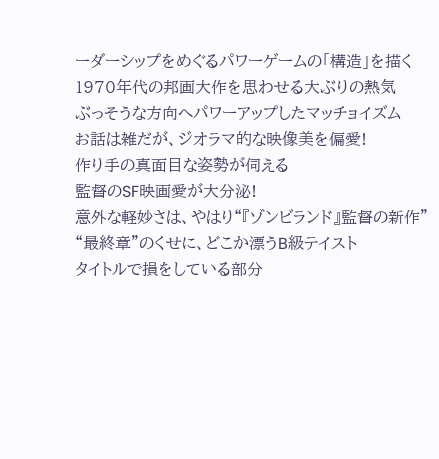ーダーシップをめぐるパワーゲームの「構造」を描く
1970年代の邦画大作を思わせる大ぶりの熱気
ぶっそうな方向へパワーアップしたマッチョイズム
お話は雑だが、ジオラマ的な映像美を偏愛!
作り手の真面目な姿勢が伺える
監督のSF映画愛が大分泌!
意外な軽妙さは、やはり“『ゾンビランド』監督の新作”
“最終章”のくせに、どこか漂うB級テイスト
タイトルで損をしている部分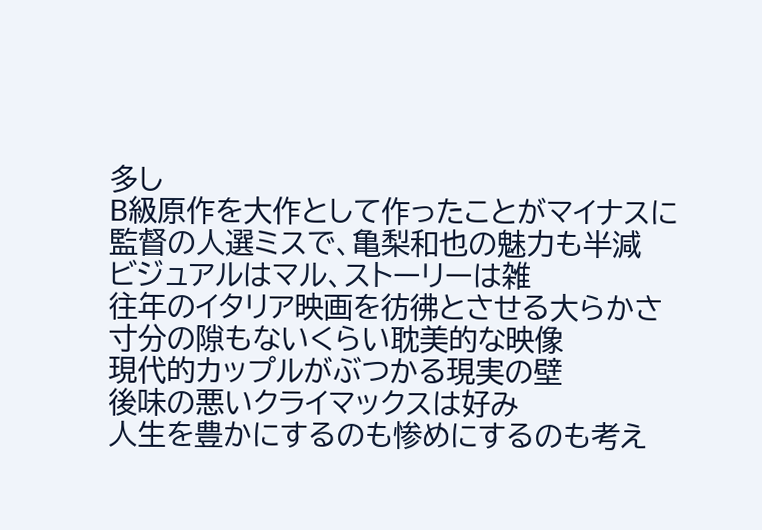多し
B級原作を大作として作ったことがマイナスに
監督の人選ミスで、亀梨和也の魅力も半減
ビジュアルはマル、ストーリーは雑
往年のイタリア映画を彷彿とさせる大らかさ
寸分の隙もないくらい耽美的な映像
現代的カップルがぶつかる現実の壁
後味の悪いクライマックスは好み
人生を豊かにするのも惨めにするのも考え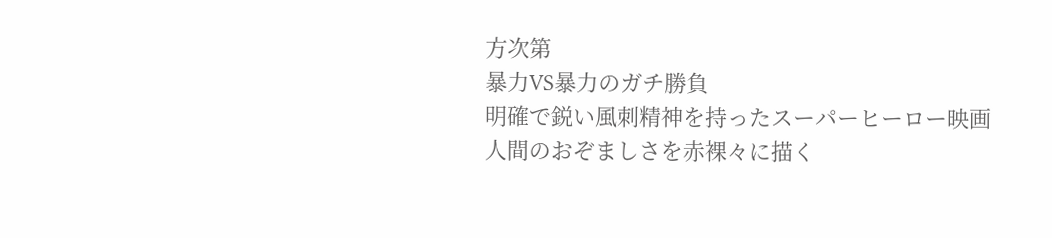方次第
暴力VS暴力のガチ勝負
明確で鋭い風刺精神を持ったスーパーヒーロー映画
人間のおぞましさを赤裸々に描く